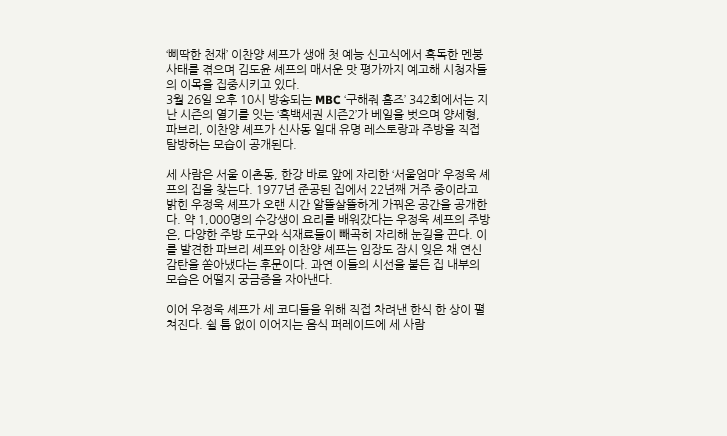‘삐딱한 천재’ 이찬양 셰프가 생애 첫 예능 신고식에서 혹독한 멘붕 사태를 겪으며 김도윤 셰프의 매서운 맛 평가까지 예고해 시청자들의 이목을 집중시키고 있다.
3월 26일 오후 10시 방송되는 MBC ‘구해줘 홈즈’ 342회에서는 지난 시즌의 열기를 잇는 ‘흑백세권 시즌2’가 베일을 벗으며 양세형, 파브리, 이찬양 셰프가 신사동 일대 유명 레스토랑과 주방을 직접 탐방하는 모습이 공개된다.

세 사람은 서울 이촌동, 한강 바로 앞에 자리한 ‘서울엄마’ 우정욱 셰프의 집을 찾는다. 1977년 준공된 집에서 22년째 거주 중이라고 밝힌 우정욱 셰프가 오랜 시간 알뜰살뜰하게 가꿔온 공간을 공개한다. 약 1,000명의 수강생이 요리를 배워갔다는 우정욱 셰프의 주방은, 다양한 주방 도구와 식재료들이 빼곡히 자리해 눈길을 끈다. 이를 발견한 파브리 셰프와 이찬양 셰프는 임장도 잠시 잊은 채 연신 감탄을 쏟아냈다는 후문이다. 과연 이들의 시선을 붙든 집 내부의 모습은 어떨지 궁금증을 자아낸다.

이어 우정욱 셰프가 세 코디들을 위해 직접 차려낸 한식 한 상이 펼쳐진다. 쉴 틈 없이 이어지는 음식 퍼레이드에 세 사람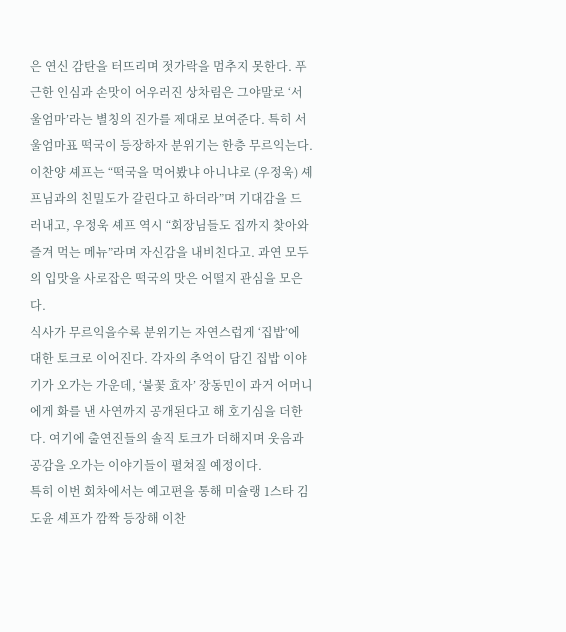은 연신 감탄을 터뜨리며 젓가락을 멈추지 못한다. 푸근한 인심과 손맛이 어우러진 상차림은 그야말로 ‘서울엄마’라는 별칭의 진가를 제대로 보여준다. 특히 서울엄마표 떡국이 등장하자 분위기는 한층 무르익는다. 이찬양 셰프는 “떡국을 먹어봤냐 아니냐로 (우정욱) 셰프님과의 친밀도가 갈린다고 하더라”며 기대감을 드러내고, 우정욱 셰프 역시 “회장님들도 집까지 찾아와 즐겨 먹는 메뉴”라며 자신감을 내비친다고. 과연 모두의 입맛을 사로잡은 떡국의 맛은 어떨지 관심을 모은다.
식사가 무르익을수록 분위기는 자연스럽게 ‘집밥’에 대한 토크로 이어진다. 각자의 추억이 담긴 집밥 이야기가 오가는 가운데, ‘불꽃 효자’ 장동민이 과거 어머니에게 화를 낸 사연까지 공개된다고 해 호기심을 더한다. 여기에 출연진들의 솔직 토크가 더해지며 웃음과 공감을 오가는 이야기들이 펼쳐질 예정이다.
특히 이번 회차에서는 예고편을 통해 미슐랭 1스타 김도윤 셰프가 깜짝 등장해 이찬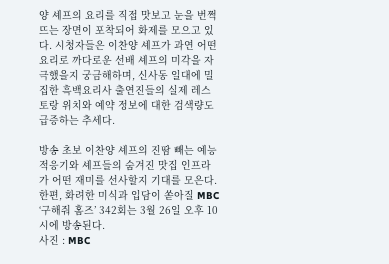양 셰프의 요리를 직접 맛보고 눈을 번쩍 뜨는 장면이 포착되어 화제를 모으고 있다. 시청자들은 이찬양 셰프가 과연 어떤 요리로 까다로운 선배 셰프의 미각을 자극했을지 궁금해하며, 신사동 일대에 밀집한 흑백요리사 출연진들의 실제 레스토랑 위치와 예약 정보에 대한 검색량도 급증하는 추세다.

방송 초보 이찬양 셰프의 진땀 빼는 예능 적응기와 셰프들의 숨겨진 맛집 인프라가 어떤 재미를 선사할지 기대를 모은다. 한편, 화려한 미식과 입담이 쏟아질 MBC ‘구해줘 홈즈’ 342회는 3월 26일 오후 10시에 방송된다.
사진 : MBC